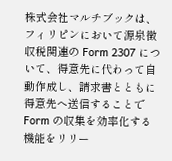株式会社マルチブックは、フィリピンにおいて源泉徴収税関連の Form 2307 について、得意先に代わって自動作成し、請求書とともに得意先へ送信することで Form の収集を効率化する機能をリリー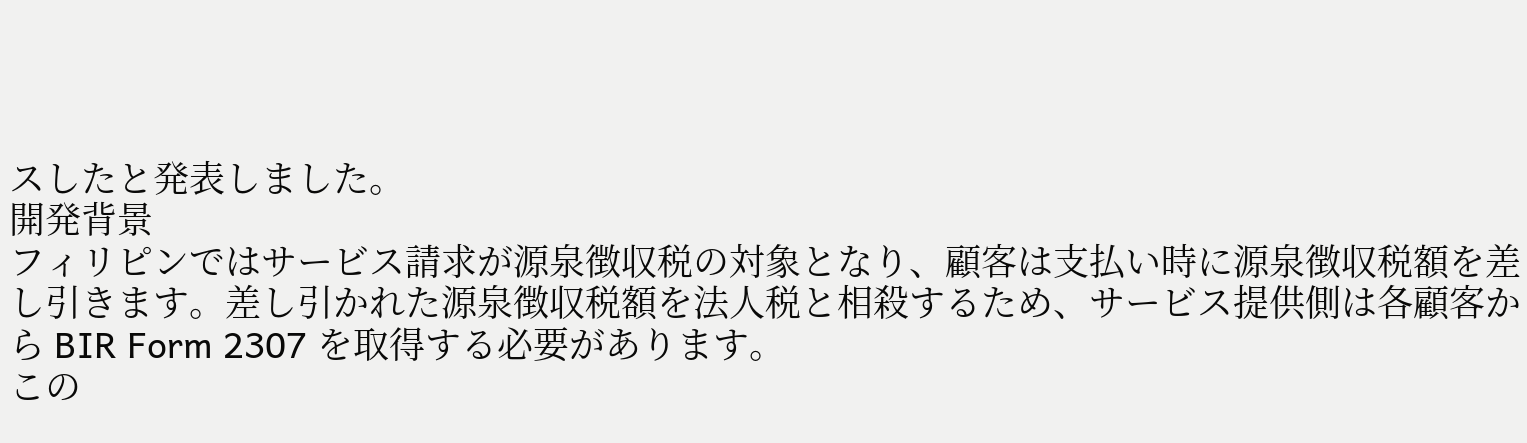スしたと発表しました。
開発背景
フィリピンではサービス請求が源泉徴収税の対象となり、顧客は支払い時に源泉徴収税額を差し引きます。差し引かれた源泉徴収税額を法人税と相殺するため、サービス提供側は各顧客から BIR Form 2307 を取得する必要があります。
この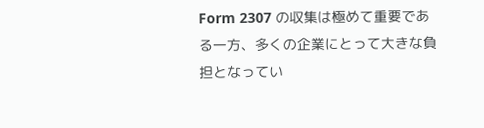Form 2307 の収集は極めて重要である一方、多くの企業にとって大きな負担となってい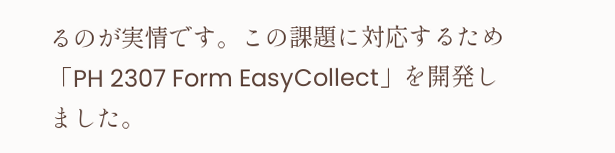るのが実情です。この課題に対応するため「PH 2307 Form EasyCollect」を開発しました。